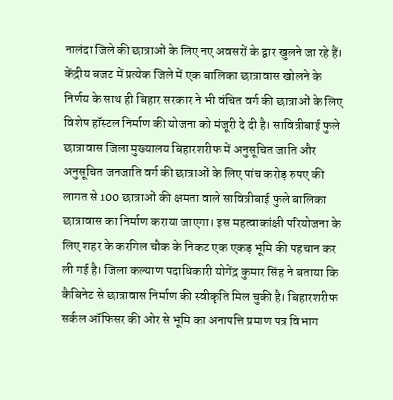नालंदा जिले की छात्राओं के लिए नए अवसरों के द्वार खुलने जा रहे हैं। केंद्रीय बजट में प्रत्येक जिले में एक बालिका छात्रावास खोलने के निर्णय के साथ ही बिहार सरकार ने भी वंचित वर्ग की छात्राओं के लिए विशेष हॉस्टल निर्माण की योजना को मंजूरी दे दी है। सावित्रीबाई फुले छात्रावास जिला मुख्यालय बिहारशरीफ में अनुसूचित जाति और अनुसूचित जनजाति वर्ग की छात्राओं के लिए पांच करोड़ रुपए की लागत से 100 छात्राओं की क्षमता वाले सावित्रीबाई फुले बालिका छात्रावास का निर्माण कराया जाएगा। इस महत्वाकांक्षी परियोजना के लिए शहर के करगिल चौक के निकट एक एकड़ भूमि की पहचान कर ली गई है। जिला कल्याण पदाधिकारी योगेंद्र कुमार सिंह ने बताया कि कैबिनेट से छात्रावास निर्माण की स्वीकृति मिल चुकी है। बिहारशरीफ सर्कल ऑफिसर की ओर से भूमि का अनापत्ति प्रमाण पत्र विभाग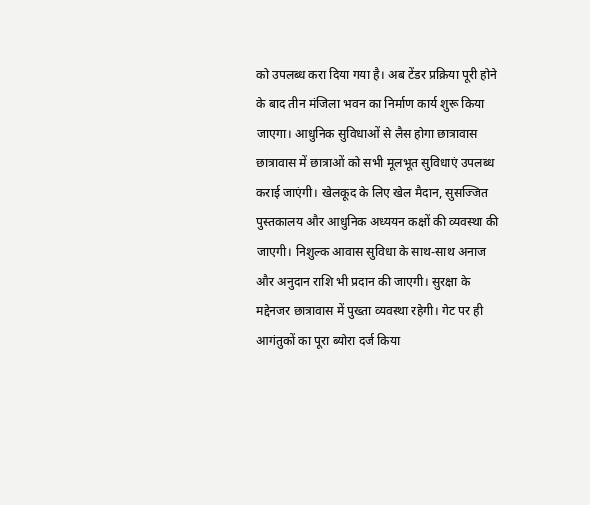को उपलब्ध करा दिया गया है। अब टेंडर प्रक्रिया पूरी होने के बाद तीन मंजिला भवन का निर्माण कार्य शुरू किया जाएगा। आधुनिक सुविधाओं से लैस होगा छात्रावास छात्रावास में छात्राओं को सभी मूलभूत सुविधाएं उपलब्ध कराई जाएंगी। खेलकूद के लिए खेल मैदान, सुसज्जित पुस्तकालय और आधुनिक अध्ययन कक्षों की व्यवस्था की जाएगी। निशुल्क आवास सुविधा के साथ-साथ अनाज और अनुदान राशि भी प्रदान की जाएगी। सुरक्षा के मद्देनजर छात्रावास में पुख्ता व्यवस्था रहेगी। गेट पर ही आगंतुकों का पूरा ब्योरा दर्ज किया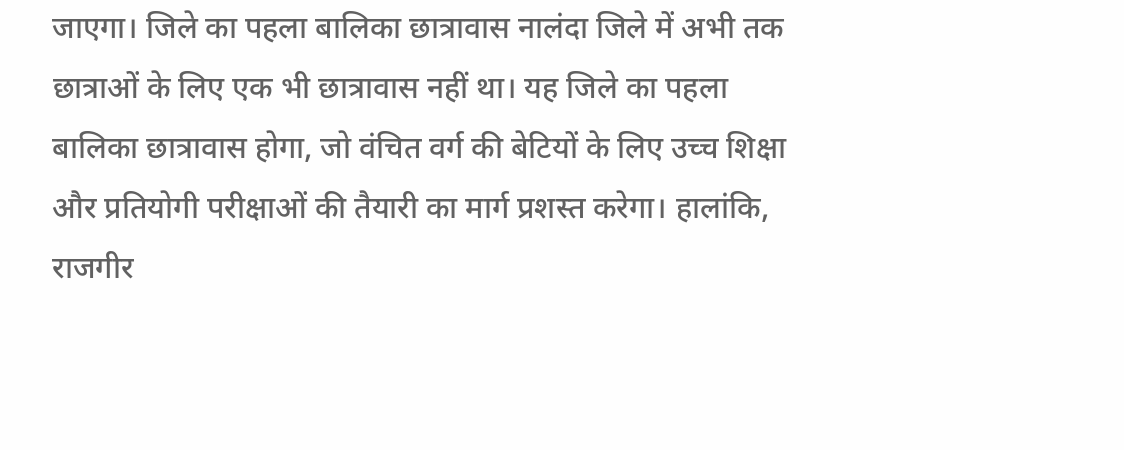जाएगा। जिले का पहला बालिका छात्रावास नालंदा जिले में अभी तक छात्राओं के लिए एक भी छात्रावास नहीं था। यह जिले का पहला बालिका छात्रावास होगा, जो वंचित वर्ग की बेटियों के लिए उच्च शिक्षा और प्रतियोगी परीक्षाओं की तैयारी का मार्ग प्रशस्त करेगा। हालांकि, राजगीर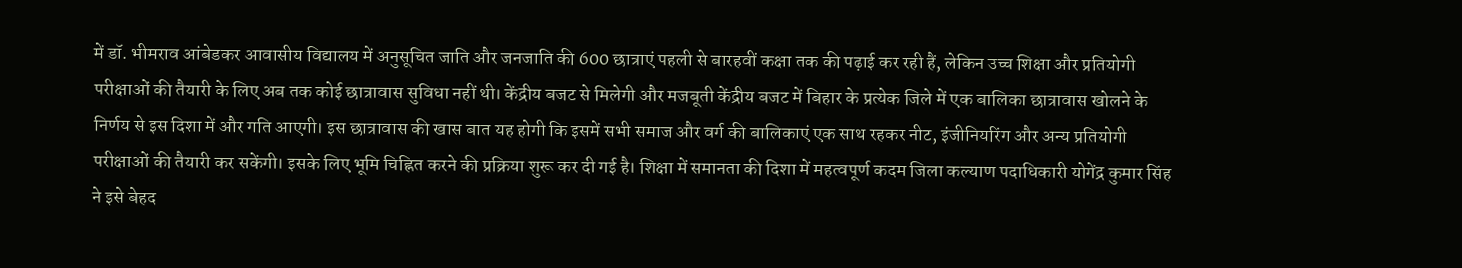में डॉ. भीमराव आंबेडकर आवासीय विद्यालय में अनुसूचित जाति और जनजाति की 600 छात्राएं पहली से बारहवीं कक्षा तक की पढ़ाई कर रही हैं, लेकिन उच्च शिक्षा और प्रतियोगी परीक्षाओं की तैयारी के लिए अब तक कोई छात्रावास सुविधा नहीं थी। केंद्रीय बजट से मिलेगी और मजबूती केंद्रीय बजट में बिहार के प्रत्येक जिले में एक बालिका छात्रावास खोलने के निर्णय से इस दिशा में और गति आएगी। इस छात्रावास की खास बात यह होगी कि इसमें सभी समाज और वर्ग की बालिकाएं एक साथ रहकर नीट, इंजीनियरिंग और अन्य प्रतियोगी परीक्षाओं की तैयारी कर सकेंगी। इसके लिए भूमि चिह्नित करने की प्रक्रिया शुरू कर दी गई है। शिक्षा में समानता की दिशा में महत्वपूर्ण कदम जिला कल्याण पदाधिकारी योगेंद्र कुमार सिंह ने इसे बेहद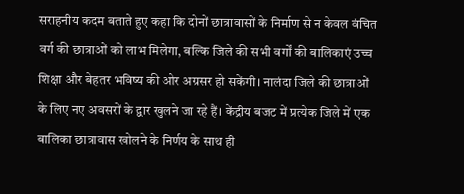सराहनीय कदम बताते हुए कहा कि दोनों छात्रावासों के निर्माण से न केवल वंचित वर्ग की छात्राओं को लाभ मिलेगा, बल्कि जिले की सभी वर्गों की बालिकाएं उच्च शिक्षा और बेहतर भविष्य की ओर अग्रसर हो सकेंगी। नालंदा जिले की छात्राओं के लिए नए अवसरों के द्वार खुलने जा रहे हैं। केंद्रीय बजट में प्रत्येक जिले में एक बालिका छात्रावास खोलने के निर्णय के साथ ही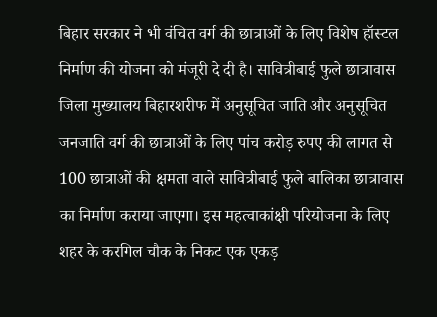बिहार सरकार ने भी वंचित वर्ग की छात्राओं के लिए विशेष हॉस्टल निर्माण की योजना को मंजूरी दे दी है। सावित्रीबाई फुले छात्रावास जिला मुख्यालय बिहारशरीफ में अनुसूचित जाति और अनुसूचित जनजाति वर्ग की छात्राओं के लिए पांच करोड़ रुपए की लागत से 100 छात्राओं की क्षमता वाले सावित्रीबाई फुले बालिका छात्रावास का निर्माण कराया जाएगा। इस महत्वाकांक्षी परियोजना के लिए शहर के करगिल चौक के निकट एक एकड़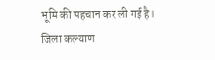भूमि की पहचान कर ली गई है। जिला कल्याण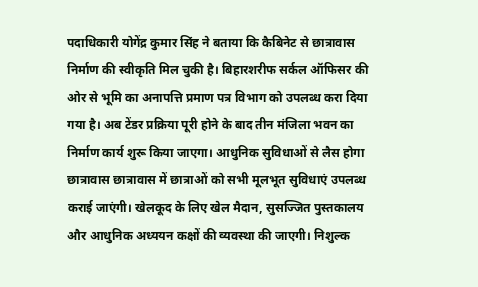पदाधिकारी योगेंद्र कुमार सिंह ने बताया कि कैबिनेट से छात्रावास निर्माण की स्वीकृति मिल चुकी है। बिहारशरीफ सर्कल ऑफिसर की ओर से भूमि का अनापत्ति प्रमाण पत्र विभाग को उपलब्ध करा दिया गया है। अब टेंडर प्रक्रिया पूरी होने के बाद तीन मंजिला भवन का निर्माण कार्य शुरू किया जाएगा। आधुनिक सुविधाओं से लैस होगा छात्रावास छात्रावास में छात्राओं को सभी मूलभूत सुविधाएं उपलब्ध कराई जाएंगी। खेलकूद के लिए खेल मैदान, सुसज्जित पुस्तकालय और आधुनिक अध्ययन कक्षों की व्यवस्था की जाएगी। निशुल्क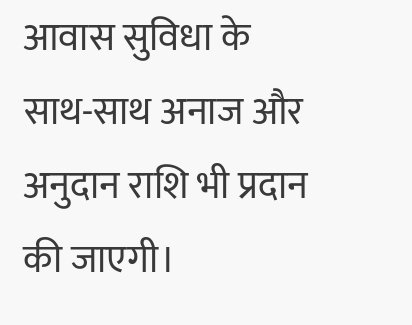आवास सुविधा के साथ-साथ अनाज और अनुदान राशि भी प्रदान की जाएगी।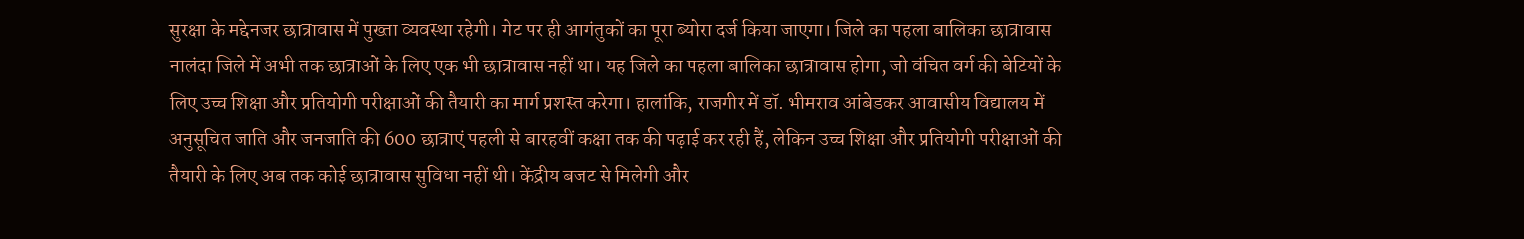सुरक्षा के मद्देनजर छात्रावास में पुख्ता व्यवस्था रहेगी। गेट पर ही आगंतुकों का पूरा ब्योरा दर्ज किया जाएगा। जिले का पहला बालिका छात्रावास नालंदा जिले में अभी तक छात्राओं के लिए एक भी छात्रावास नहीं था। यह जिले का पहला बालिका छात्रावास होगा, जो वंचित वर्ग की बेटियों के लिए उच्च शिक्षा और प्रतियोगी परीक्षाओं की तैयारी का मार्ग प्रशस्त करेगा। हालांकि, राजगीर में डॉ. भीमराव आंबेडकर आवासीय विद्यालय में अनुसूचित जाति और जनजाति की 600 छात्राएं पहली से बारहवीं कक्षा तक की पढ़ाई कर रही हैं, लेकिन उच्च शिक्षा और प्रतियोगी परीक्षाओं की तैयारी के लिए अब तक कोई छात्रावास सुविधा नहीं थी। केंद्रीय बजट से मिलेगी और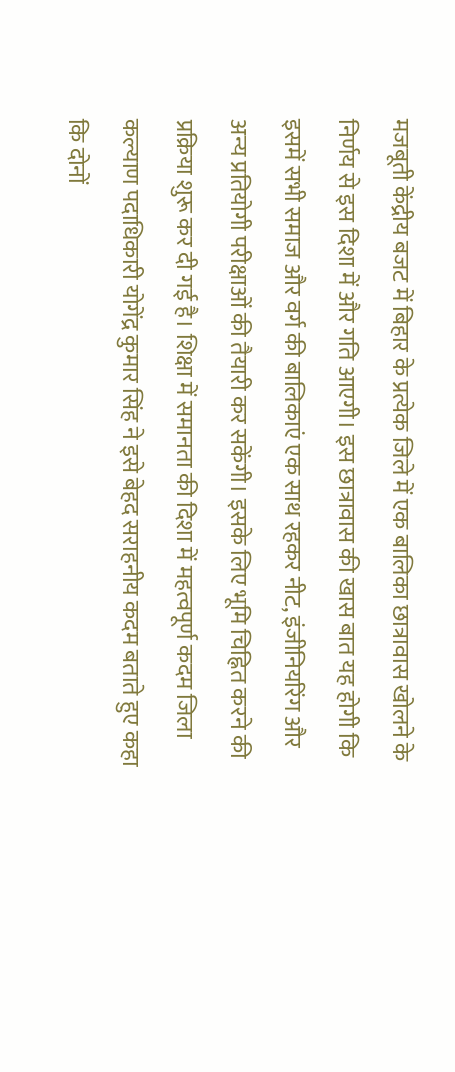मजबूती केंद्रीय बजट में बिहार के प्रत्येक जिले में एक बालिका छात्रावास खोलने के निर्णय से इस दिशा में और गति आएगी। इस छात्रावास की खास बात यह होगी कि इसमें सभी समाज और वर्ग की बालिकाएं एक साथ रहकर नीट, इंजीनियरिंग और अन्य प्रतियोगी परीक्षाओं की तैयारी कर सकेंगी। इसके लिए भूमि चिह्नित करने की प्रक्रिया शुरू कर दी गई है। शिक्षा में समानता की दिशा में महत्वपूर्ण कदम जिला कल्याण पदाधिकारी योगेंद्र कुमार सिंह ने इसे बेहद सराहनीय कदम बताते हुए कहा कि दोनों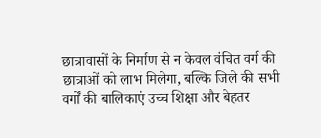छात्रावासों के निर्माण से न केवल वंचित वर्ग की छात्राओं को लाभ मिलेगा, बल्कि जिले की सभी वर्गों की बालिकाएं उच्च शिक्षा और बेहतर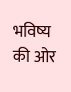भविष्य की ओर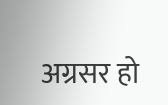अग्रसर हो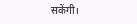सकेंगी।